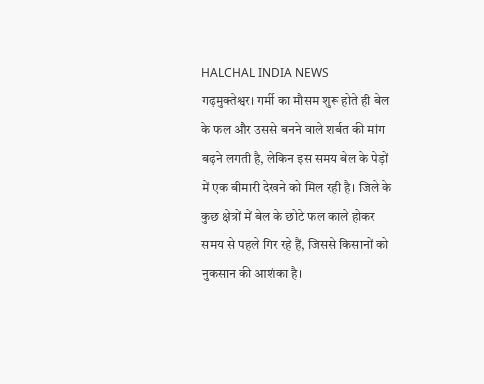HALCHAL INDIA NEWS
गढ़मुक्तेश्वर। गर्मी का मौसम शुरू होते ही बेल के फल और उससे बनने वाले शर्बत की मांग बढ़ने लगती है, लेकिन इस समय बेल के पेड़ों में एक बीमारी देखने को मिल रही है। जिले के कुछ क्षेत्रों में बेल के छोटे फल काले होकर समय से पहले गिर रहे हैं, जिससे किसानों को नुकसान की आशंका है।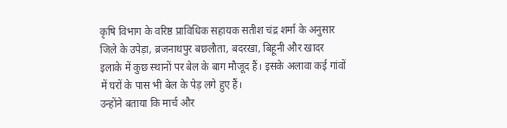कृषि विभाग के वरिष्ठ प्राविधिक सहायक सतीश चंद्र शर्मा के अनुसार जिले के उपेड़ा, ब्रजनाथपुर बछलौता, बदरखा, बिहूनी और खादर इलाके में कुछ स्थानों पर बेल के बाग मौजूद हैं। इसके अलावा कई गांवों में घरों के पास भी बेल के पेड़ लगे हुए हैं।
उन्होंने बताया कि मार्च और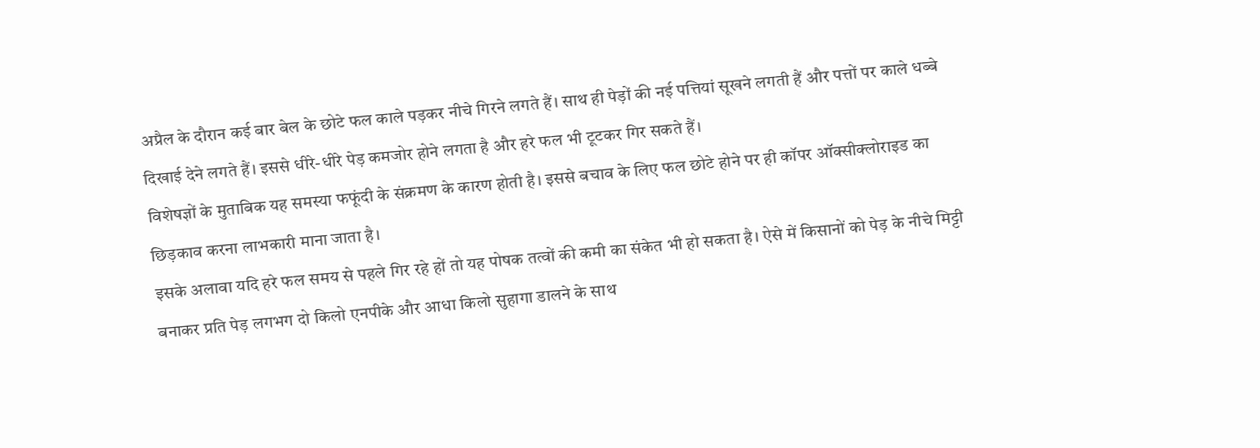अप्रैल के दौरान कई बार बेल के छोटे फल काले पड़कर नीचे गिरने लगते हैं। साथ ही पेड़ों की नई पत्तियां सूखने लगती हैं और पत्तों पर काले धब्बे दिखाई देने लगते हैं। इससे धीरे-धीरे पेड़ कमजोर होने लगता है और हरे फल भी टूटकर गिर सकते हैं।
विशेषज्ञों के मुताबिक यह समस्या फफूंदी के संक्रमण के कारण होती है। इससे बचाव के लिए फल छोटे होने पर ही कॉपर ऑक्सीक्लोराइड का छिड़काव करना लाभकारी माना जाता है।
इसके अलावा यदि हरे फल समय से पहले गिर रहे हों तो यह पोषक तत्वों की कमी का संकेत भी हो सकता है। ऐसे में किसानों को पेड़ के नीचे मिट्टी बनाकर प्रति पेड़ लगभग दो किलो एनपीके और आधा किलो सुहागा डालने के साथ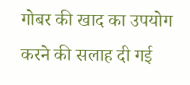गोबर की खाद का उपयोग करने की सलाह दी गई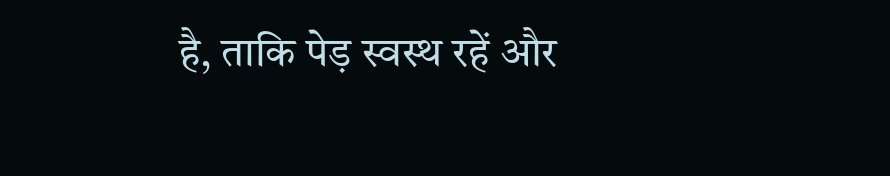है, ताकि पेड़ स्वस्थ रहें और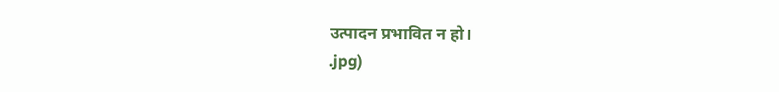उत्पादन प्रभावित न हो।
.jpg)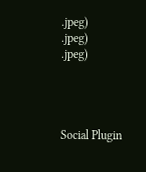.jpeg)
.jpeg)
.jpeg)




Social Plugin